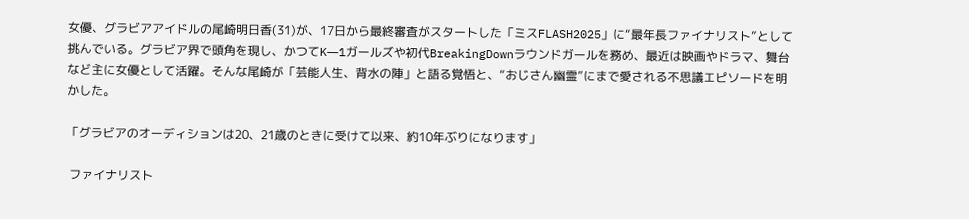女優、グラビアアイドルの尾崎明日香(31)が、17日から最終審査がスタートした「ミスFLASH2025」に“最年長ファイナリスト”として挑んでいる。グラビア界で頭角を現し、かつてK―1ガールズや初代BreakingDownラウンドガールを務め、最近は映画やドラマ、舞台など主に女優として活躍。そんな尾崎が「芸能人生、背水の陣」と語る覚悟と、“おじさん幽霊”にまで愛される不思議エピソードを明かした。

「グラビアのオーディションは20、21歳のときに受けて以来、約10年ぶりになります」

 ファイナリスト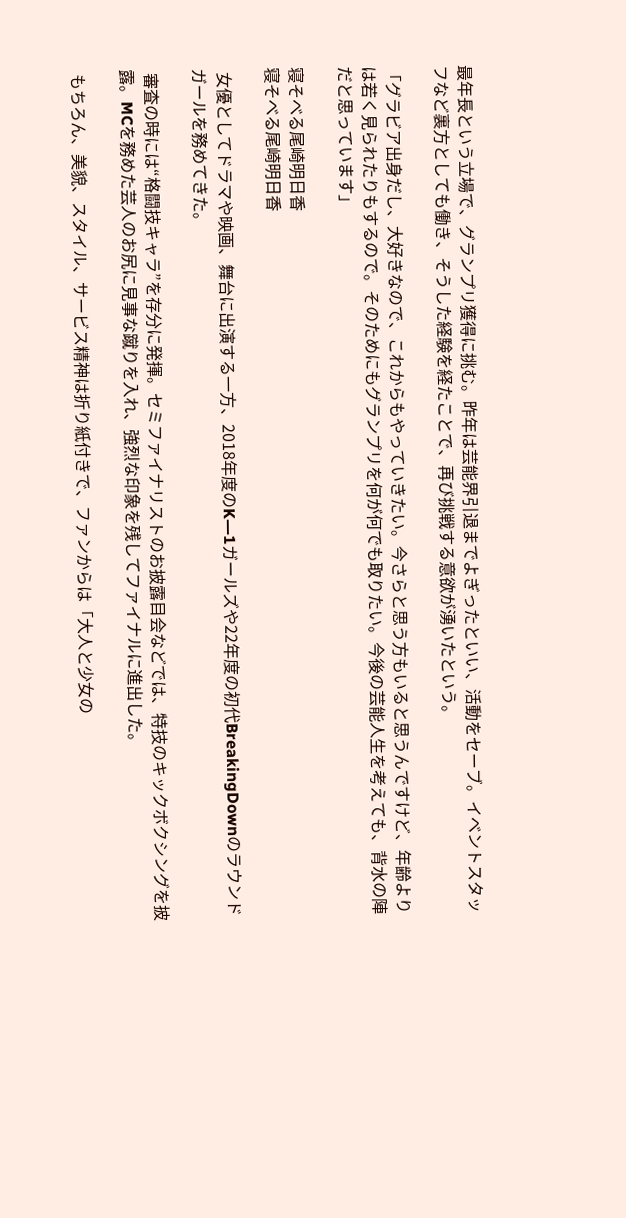最年長という立場で、グランプリ獲得に挑む。昨年は芸能界引退までよぎったといい、活動をセーブ。イベントスタッフなど裏方としても働き、そうした経験を経たことで、再び挑戦する意欲が湧いたという。

「グラビア出身だし、大好きなので、これからもやっていきたい。今さらと思う方もいると思うんですけど、年齢よりは若く見られたりもするので。そのためにもグランプリを何が何でも取りたい。今後の芸能人生を考えても、背水の陣だと思っています」

寝そべる尾崎明日香
寝そべる尾崎明日香

 女優としてドラマや映画、舞台に出演する一方、2018年度のK―1ガールズや22年度の初代BreakingDownのラウンドガールを務めてきた。

 審査の時には“格闘技キャラ”を存分に発揮。セミファイナリストのお披露目会などでは、特技のキックボクシングを披露。MCを務めた芸人のお尻に見事な蹴りを入れ、強烈な印象を残してファイナルに進出した。

 もちろん、美貌、スタイル、サービス精神は折り紙付きで、ファンからは「大人と少女の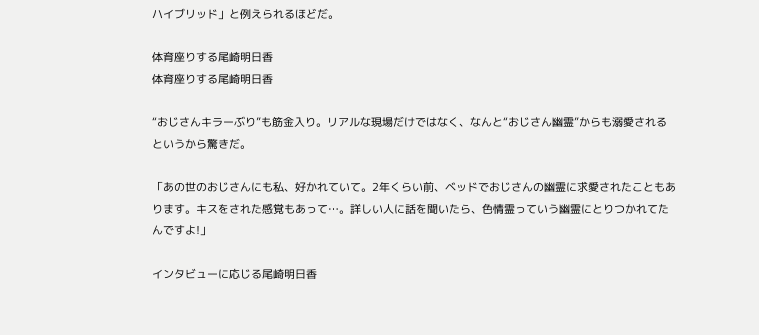ハイブリッド」と例えられるほどだ。

体育座りする尾崎明日香
体育座りする尾崎明日香

“おじさんキラーぶり”も筋金入り。リアルな現場だけではなく、なんと“おじさん幽霊”からも溺愛されるというから驚きだ。

「あの世のおじさんにも私、好かれていて。2年くらい前、ベッドでおじさんの幽霊に求愛されたこともあります。キスをされた感覚もあって…。詳しい人に話を聞いたら、色情霊っていう幽霊にとりつかれてたんですよ!」

インタビューに応じる尾崎明日香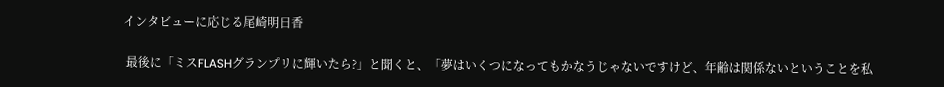インタビューに応じる尾崎明日香

 最後に「ミスFLASHグランプリに輝いたら?」と聞くと、「夢はいくつになってもかなうじゃないですけど、年齢は関係ないということを私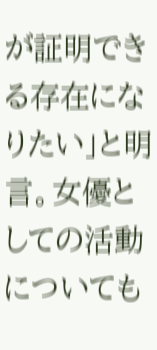が証明できる存在になりたい」と明言。女優としての活動についても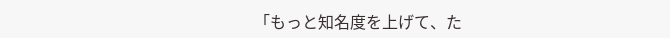「もっと知名度を上げて、た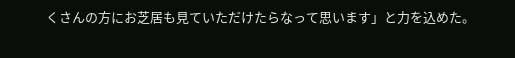くさんの方にお芝居も見ていただけたらなって思います」と力を込めた。